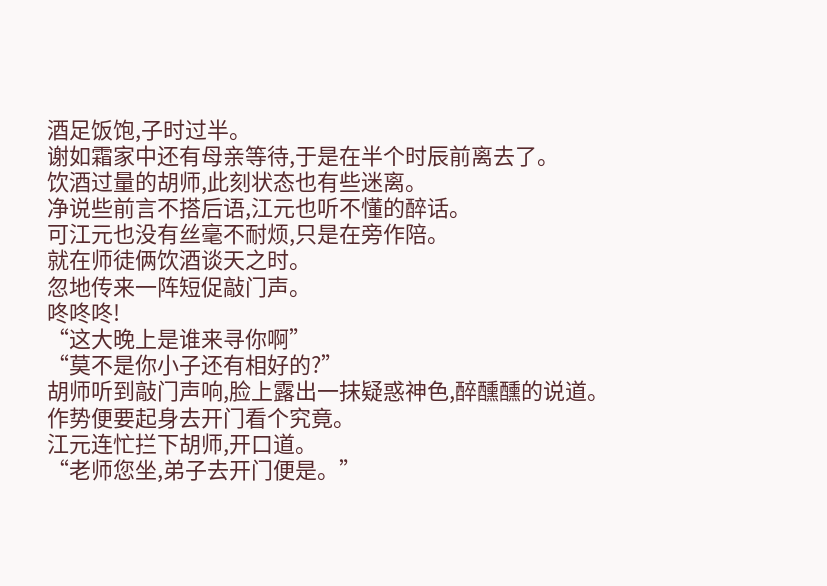酒足饭饱,子时过半。
谢如霜家中还有母亲等待,于是在半个时辰前离去了。
饮酒过量的胡师,此刻状态也有些迷离。
净说些前言不搭后语,江元也听不懂的醉话。
可江元也没有丝毫不耐烦,只是在旁作陪。
就在师徒俩饮酒谈天之时。
忽地传来一阵短促敲门声。
咚咚咚!
“这大晚上是谁来寻你啊”
“莫不是你小子还有相好的?”
胡师听到敲门声响,脸上露出一抹疑惑神色,醉醺醺的说道。
作势便要起身去开门看个究竟。
江元连忙拦下胡师,开口道。
“老师您坐,弟子去开门便是。”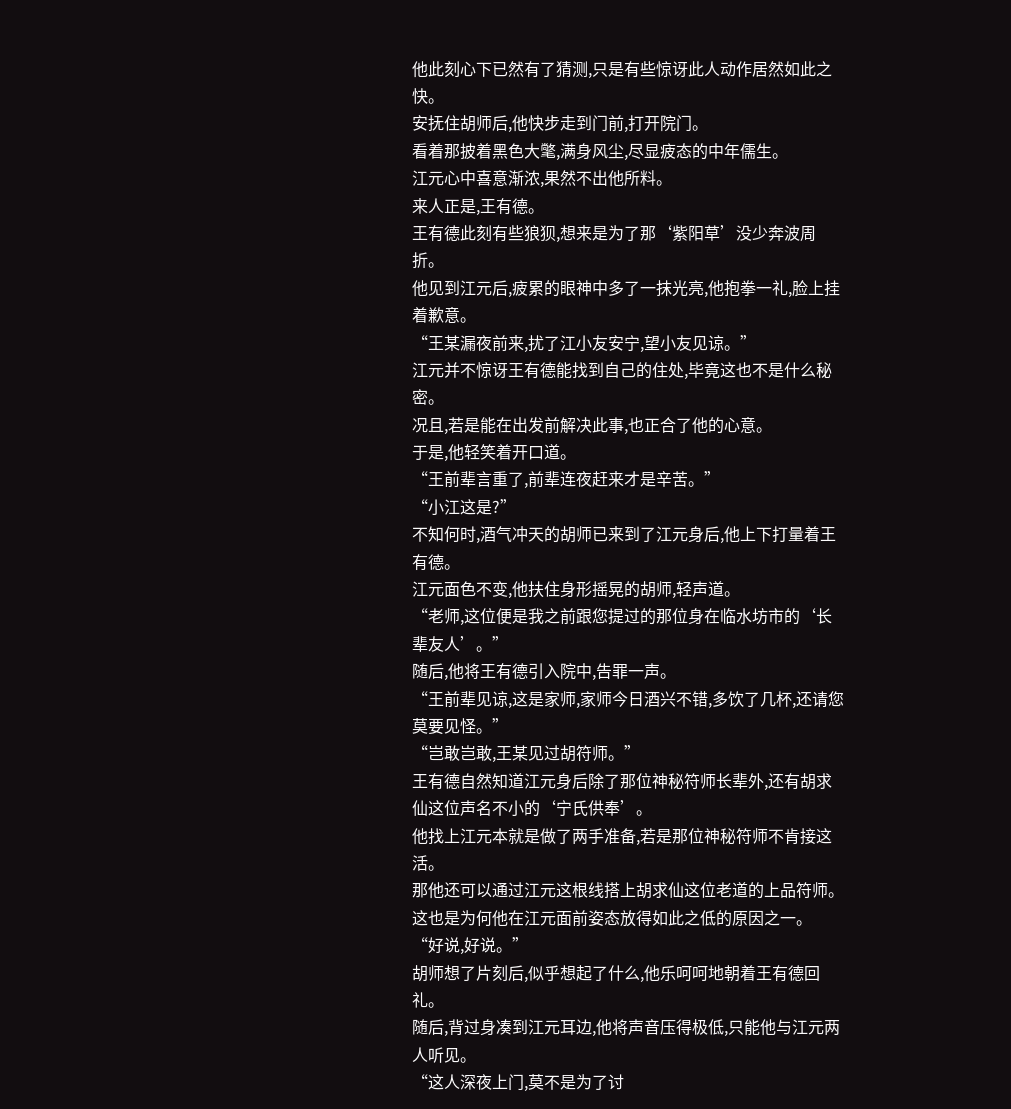他此刻心下已然有了猜测,只是有些惊讶此人动作居然如此之快。
安抚住胡师后,他快步走到门前,打开院门。
看着那披着黑色大氅,满身风尘,尽显疲态的中年儒生。
江元心中喜意渐浓,果然不出他所料。
来人正是,王有德。
王有德此刻有些狼狈,想来是为了那‘紫阳草’没少奔波周折。
他见到江元后,疲累的眼神中多了一抹光亮,他抱拳一礼,脸上挂着歉意。
“王某漏夜前来,扰了江小友安宁,望小友见谅。”
江元并不惊讶王有德能找到自己的住处,毕竟这也不是什么秘密。
况且,若是能在出发前解决此事,也正合了他的心意。
于是,他轻笑着开口道。
“王前辈言重了,前辈连夜赶来才是辛苦。”
“小江这是?”
不知何时,酒气冲天的胡师已来到了江元身后,他上下打量着王有德。
江元面色不变,他扶住身形摇晃的胡师,轻声道。
“老师,这位便是我之前跟您提过的那位身在临水坊市的‘长辈友人’。”
随后,他将王有德引入院中,告罪一声。
“王前辈见谅,这是家师,家师今日酒兴不错,多饮了几杯,还请您莫要见怪。”
“岂敢岂敢,王某见过胡符师。”
王有德自然知道江元身后除了那位神秘符师长辈外,还有胡求仙这位声名不小的‘宁氏供奉’。
他找上江元本就是做了两手准备,若是那位神秘符师不肯接这活。
那他还可以通过江元这根线搭上胡求仙这位老道的上品符师。
这也是为何他在江元面前姿态放得如此之低的原因之一。
“好说,好说。”
胡师想了片刻后,似乎想起了什么,他乐呵呵地朝着王有德回礼。
随后,背过身凑到江元耳边,他将声音压得极低,只能他与江元两人听见。
“这人深夜上门,莫不是为了讨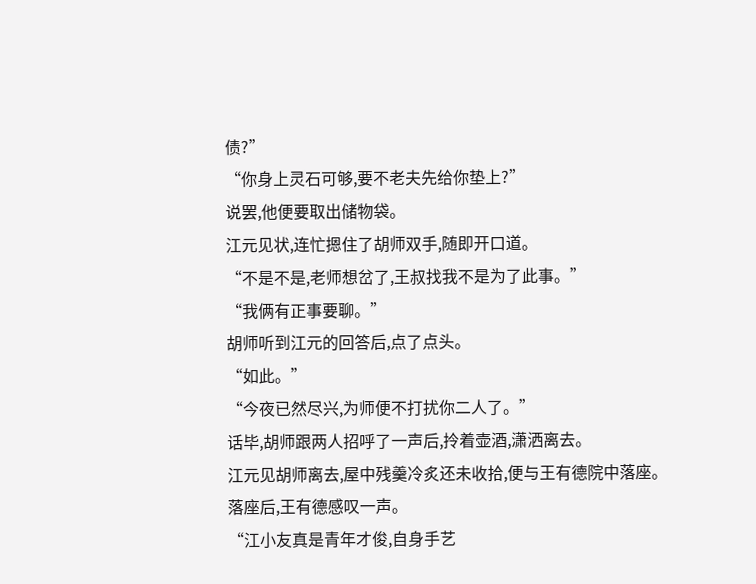债?”
“你身上灵石可够,要不老夫先给你垫上?”
说罢,他便要取出储物袋。
江元见状,连忙摁住了胡师双手,随即开口道。
“不是不是,老师想岔了,王叔找我不是为了此事。”
“我俩有正事要聊。”
胡师听到江元的回答后,点了点头。
“如此。”
“今夜已然尽兴,为师便不打扰你二人了。”
话毕,胡师跟两人招呼了一声后,拎着壶酒,潇洒离去。
江元见胡师离去,屋中残羹冷炙还未收拾,便与王有德院中落座。
落座后,王有德感叹一声。
“江小友真是青年才俊,自身手艺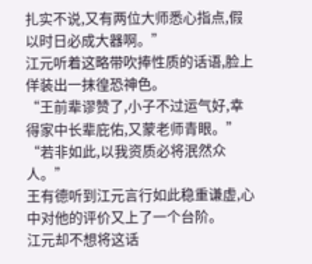扎实不说,又有两位大师悉心指点,假以时日必成大器啊。”
江元听着这略带吹捧性质的话语,脸上佯装出一抹徨恐神色。
“王前辈谬赞了,小子不过运气好,幸得家中长辈庇佑,又蒙老师青眼。”
“若非如此,以我资质必将泯然众人。”
王有德听到江元言行如此稳重谦虚,心中对他的评价又上了一个台阶。
江元却不想将这话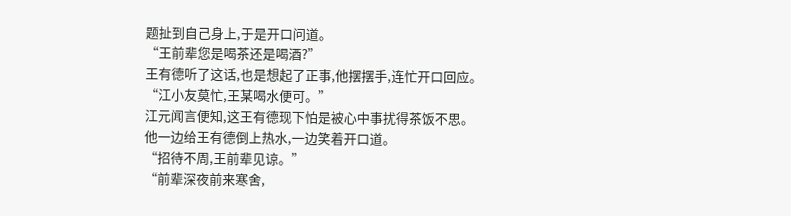题扯到自己身上,于是开口问道。
“王前辈您是喝茶还是喝酒?”
王有德听了这话,也是想起了正事,他摆摆手,连忙开口回应。
“江小友莫忙,王某喝水便可。”
江元闻言便知,这王有德现下怕是被心中事扰得茶饭不思。
他一边给王有德倒上热水,一边笑着开口道。
“招待不周,王前辈见谅。”
“前辈深夜前来寒舍,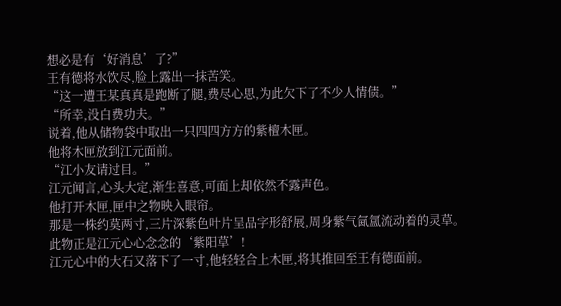想必是有‘好消息’了?”
王有德将水饮尽,脸上露出一抹苦笑。
“这一遭王某真真是跑断了腿,费尽心思,为此欠下了不少人情债。”
“所幸,没白费功夫。”
说着,他从储物袋中取出一只四四方方的紫檀木匣。
他将木匣放到江元面前。
“江小友请过目。”
江元闻言,心头大定,渐生喜意,可面上却依然不露声色。
他打开木匣,匣中之物映入眼帘。
那是一株约莫两寸,三片深紫色叶片呈品字形舒展,周身紫气氤氲流动着的灵草。
此物正是江元心心念念的‘紫阳草’!
江元心中的大石又落下了一寸,他轻轻合上木匣,将其推回至王有德面前。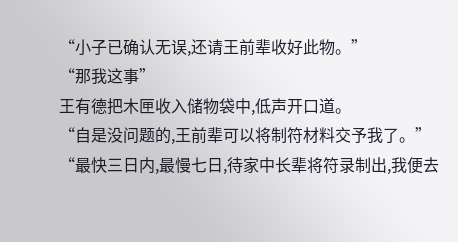“小子已确认无误,还请王前辈收好此物。”
“那我这事”
王有德把木匣收入储物袋中,低声开口道。
“自是没问题的,王前辈可以将制符材料交予我了。”
“最快三日内,最慢七日,待家中长辈将符录制出,我便去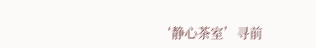‘静心茶室’寻前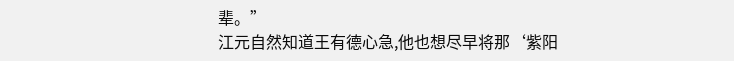辈。”
江元自然知道王有德心急,他也想尽早将那‘紫阳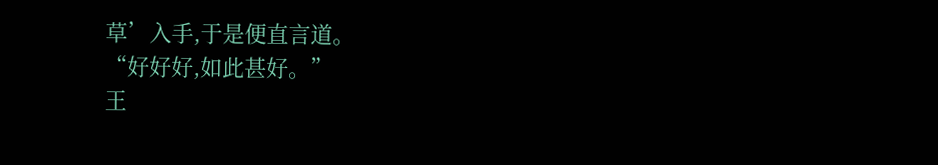草’入手,于是便直言道。
“好好好,如此甚好。”
王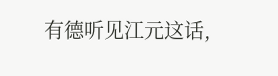有德听见江元这话,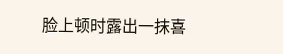脸上顿时露出一抹喜